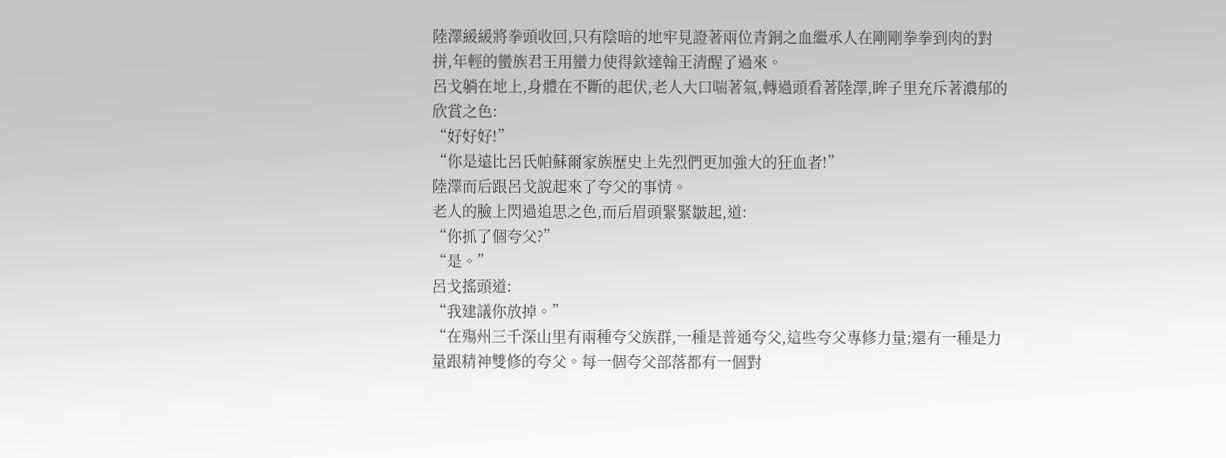陸澤緩緩將拳頭收回,只有陰暗的地牢見證著兩位青銅之血繼承人在剛剛拳拳到肉的對拼,年輕的蠻族君王用蠻力使得欽達翰王清醒了過來。
呂戈躺在地上,身體在不斷的起伏,老人大口喘著氣,轉過頭看著陸澤,眸子里充斥著濃郁的欣賞之色:
“好好好!”
“你是遠比呂氏帕蘇爾家族歷史上先烈們更加強大的狂血者!”
陸澤而后跟呂戈說起來了夸父的事情。
老人的臉上閃過追思之色,而后眉頭緊緊皺起,道:
“你抓了個夸父?”
“是。”
呂戈搖頭道:
“我建議你放掉。”
“在殤州三千深山里有兩種夸父族群,一種是普通夸父,這些夸父專修力量;還有一種是力量跟精神雙修的夸父。每一個夸父部落都有一個對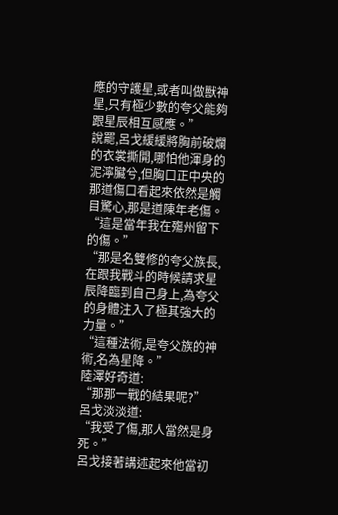應的守護星,或者叫做獸神星,只有極少數的夸父能夠跟星辰相互感應。”
說罷,呂戈緩緩將胸前破爛的衣裳撕開,哪怕他渾身的泥濘臟兮,但胸口正中央的那道傷口看起來依然是觸目驚心,那是道陳年老傷。
“這是當年我在殤州留下的傷。”
“那是名雙修的夸父族長,在跟我戰斗的時候請求星辰降臨到自己身上,為夸父的身體注入了極其強大的力量。”
“這種法術,是夸父族的神術,名為星降。”
陸澤好奇道:
“那那一戰的結果呢?”
呂戈淡淡道:
“我受了傷,那人當然是身死。”
呂戈接著講述起來他當初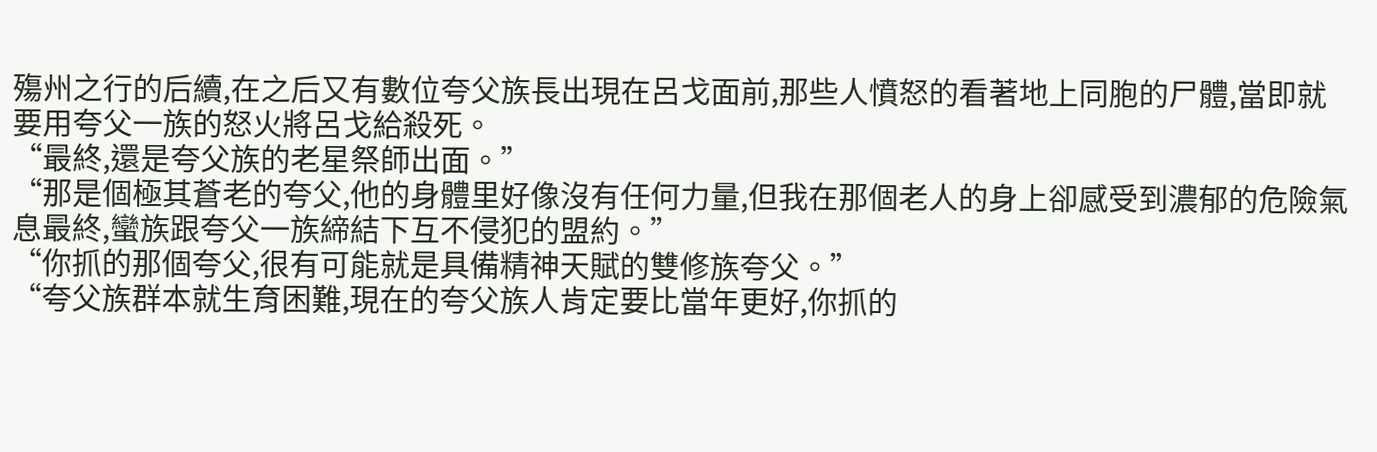殤州之行的后續,在之后又有數位夸父族長出現在呂戈面前,那些人憤怒的看著地上同胞的尸體,當即就要用夸父一族的怒火將呂戈給殺死。
“最終,還是夸父族的老星祭師出面。”
“那是個極其蒼老的夸父,他的身體里好像沒有任何力量,但我在那個老人的身上卻感受到濃郁的危險氣息最終,蠻族跟夸父一族締結下互不侵犯的盟約。”
“你抓的那個夸父,很有可能就是具備精神天賦的雙修族夸父。”
“夸父族群本就生育困難,現在的夸父族人肯定要比當年更好,你抓的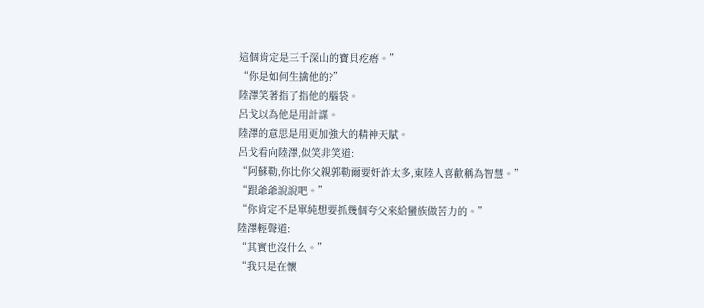這個肯定是三千深山的寶貝疙瘩。”
“你是如何生擒他的?”
陸澤笑著指了指他的腦袋。
呂戈以為他是用計謀。
陸澤的意思是用更加強大的精神天賦。
呂戈看向陸澤,似笑非笑道:
“阿蘇勒,你比你父親郭勒爾要奸詐太多,東陸人喜歡稱為智慧。”
“跟爺爺說說吧。”
“你肯定不是單純想要抓幾個夸父來給蠻族做苦力的。”
陸澤輕聲道:
“其實也沒什么。”
“我只是在懷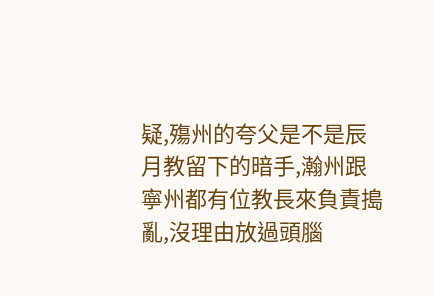疑,殤州的夸父是不是辰月教留下的暗手,瀚州跟寧州都有位教長來負責搗亂,沒理由放過頭腦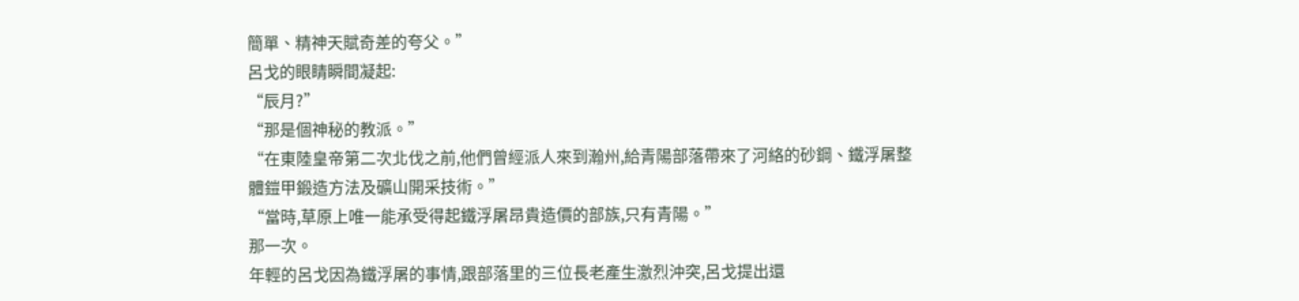簡單、精神天賦奇差的夸父。”
呂戈的眼睛瞬間凝起:
“辰月?”
“那是個神秘的教派。”
“在東陸皇帝第二次北伐之前,他們曾經派人來到瀚州,給青陽部落帶來了河絡的砂鋼、鐵浮屠整體鎧甲鍛造方法及礦山開采技術。”
“當時,草原上唯一能承受得起鐵浮屠昂貴造價的部族,只有青陽。”
那一次。
年輕的呂戈因為鐵浮屠的事情,跟部落里的三位長老產生激烈沖突,呂戈提出還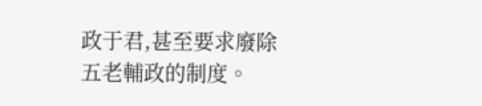政于君,甚至要求廢除五老輔政的制度。